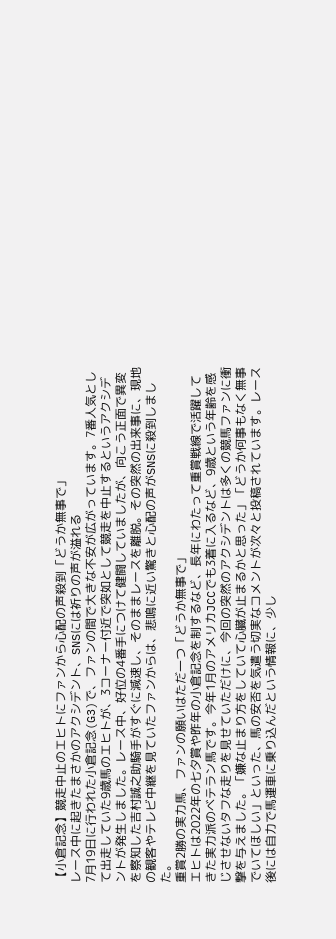【小倉記念】競走中止のエヒトにファンから心配の声殺到「どうか無事で」
レース中に起きたまさかのアクシデント、SNSには祈りの声が溢れる
7月19日に行われた小倉記念(G3)で、ファンの間で大きな不安が広がっています。7番人気として出走していた9歳馬のエヒトが、3コーナー付近で突如として競走を中止するというアクシデントが発生しました。レース中、好位の4番手につけて健闘していましたが、向こう正面で異変を察知した吉村誠之助騎手がすぐに減速し、そのままレースを離脱。その突然の出来事に、現地の観客やテレビ中継を見ていたファンからは、悲鳴に近い驚きと心配の声がSNSに殺到しました。
重賞2勝の実力馬、ファンの願いはただ一つ「どうか無事で」
エヒトは2022年の七夕賞や昨年の小倉記念を制するなど、長年にわたって重賞戦線で活躍してきた実力派のベテラン馬です。今年1月のアメリカJCCでも3着に入るなど、9歳という年齢を感じさせないタフな走りを見せていただけに、今回の突然のアクシデントは多くの競馬ファンに衝撃を与えました。「嫌な止まり方をしていて心臓が止まるかと思った」「どうか何事もなく無事でいてほしい」といった、馬の安否を気遣う切実なコメントが次々と投稿されています。レース後には自力で馬運車に乗り込んだという情報に、少し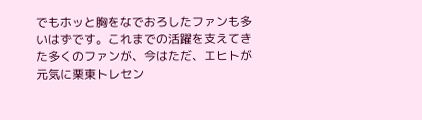でもホッと胸をなでおろしたファンも多いはずです。これまでの活躍を支えてきた多くのファンが、今はただ、エヒトが元気に栗東トレセン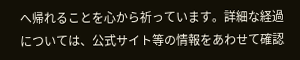へ帰れることを心から祈っています。詳細な経過については、公式サイト等の情報をあわせて確認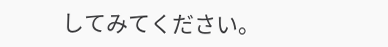してみてください。